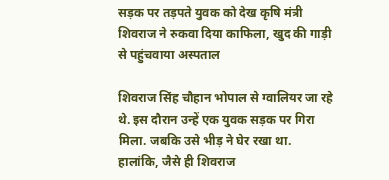सड़क पर तड़पते युवक को देख कृषि मंत्री शिवराज ने रुकवा दिया काफिला, खुद की गाड़ी से पहुंचवाया अस्पताल

शिवराज सिंह चौहान भोपाल से ग्वालियर जा रहे थे. इस दौरान उन्हें एक युवक सड़क पर गिरा मिला. जबकि उसे भीड़ ने घेर रखा था. हालांकि, जैसे ही शिवराज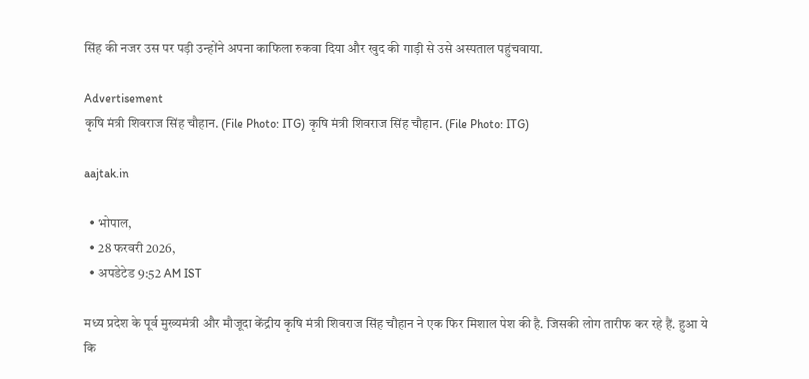सिंह की नजर उस पर पड़ी उन्होंने अपना काफिला रुकवा दिया और खुद की गाड़ी से उसे अस्पताल पहुंचवाया.

Advertisement
कृषि मंत्री शिवराज सिंह चौहान. (File Photo: ITG) कृषि मंत्री शिवराज सिंह चौहान. (File Photo: ITG)

aajtak.in

  • भोपाल,
  • 28 फरवरी 2026,
  • अपडेटेड 9:52 AM IST

मध्य प्रदेश के पूर्व मुख्यमंत्री और मौजूदा केंद्रीय कृषि मंत्री शिवराज सिंह चौहान ने एक फिर मिशाल पेश की है. जिसकी लोग तारीफ कर रहे हैं. हुआ ये कि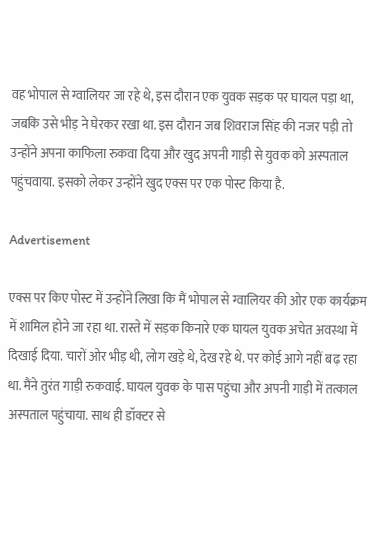वह भोपाल से ग्वालियर जा रहे थे, इस दौरान एक युवक सड़क पर घायल पड़ा था, जबकि उसे भीड़ ने घेरकर रखा था. इस दौरान जब शिवराज सिंह की नजर पड़ी तो उन्होंने अपना काफिला रुकवा दिया और खुद अपनी गाड़ी से युवक को अस्पताल पहुंचवाया. इसको लेकर उन्होंने खुद एक्स पर एक पोस्ट किया है.

Advertisement

एक्स पर किए पोस्ट में उन्होंने लिखा कि मैं भोपाल से ग्वालियर की ओर एक कार्यक्रम में शामिल होने जा रहा था. रास्ते में सड़क किनारे एक घायल युवक अचेत अवस्था में दिखाई दिया. चारों ओर भीड़ थी, लोग खड़े थे, देख रहे थे. पर कोई आगे नहीं बढ़ रहा था. मैंने तुरंत गाड़ी रुकवाई. घायल युवक के पास पहुंचा और अपनी गाड़ी में तत्काल अस्पताल पहुंचाया. साथ ही डॉक्टर से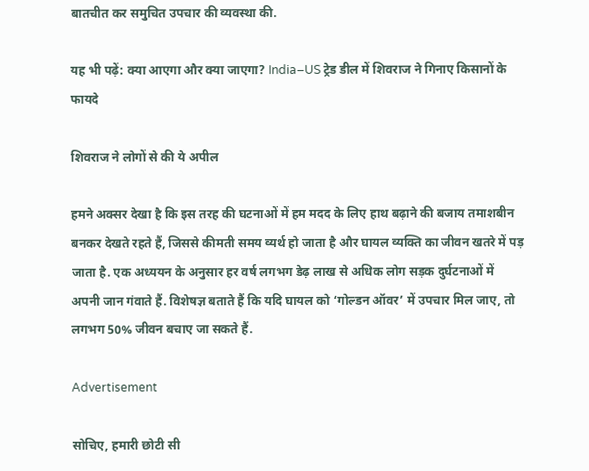बातचीत कर समुचित उपचार की व्यवस्था की.

यह भी पढ़ें: क्या आएगा और क्या जाएगा? India–US ट्रेड डील में शिवराज ने गिनाए किसानों के फायदे

शिवराज ने लोगों से की ये अपील

हमने अक्सर देखा है कि इस तरह की घटनाओं में हम मदद के लिए हाथ बढ़ाने की बजाय तमाशबीन बनकर देखते रहते हैं, जिससे कीमती समय व्यर्थ हो जाता है और घायल व्यक्ति का जीवन खतरे में पड़ जाता है. एक अध्ययन के अनुसार हर वर्ष लगभग डेढ़ लाख से अधिक लोग सड़क दुर्घटनाओं में अपनी जान गंवाते हैं. विशेषज्ञ बताते हैं कि यदि घायल को ‘गोल्डन ऑवर’ में उपचार मिल जाए, तो लगभग 50% जीवन बचाए जा सकते हैं.

Advertisement

सोचिए, हमारी छोटी सी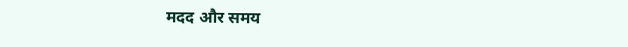मदद और समय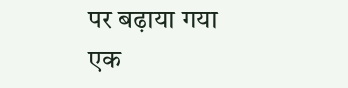पर बढ़ाया गया एक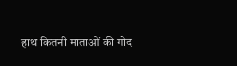हाथ कितनी माताओं की गोद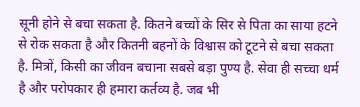सूनी होने से बचा सकता है. कितने बच्चों के सिर से पिता का साया हटने से रोक सकता है और कितनी बहनों के विश्वास को टूटने से बचा सकता है. मित्रों, किसी का जीवन बचाना सबसे बड़ा पुण्य है. सेवा ही सच्चा धर्म है और परोपकार ही हमारा कर्तव्य है. जब भी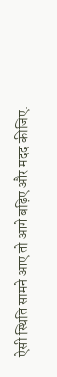ऐसी स्थिति सामने आए तो आगे बढ़िए और मदद कीजिए.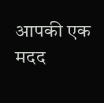आपकी एक मदद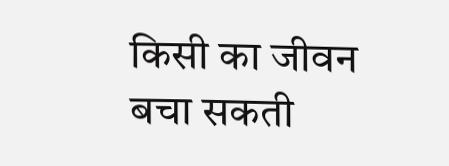किसी का जीवन बचा सकती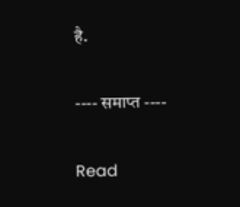है.

---- समाप्त ----

Read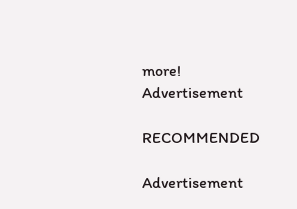more!
Advertisement

RECOMMENDED

Advertisement